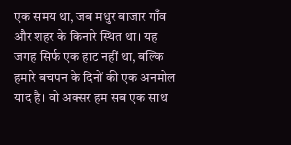एक समय था, जब मधुर बाजार गाँव और शहर के किनारे स्थित था। यह जगह सिर्फ एक हाट नहीं था, बल्कि हमारे बचपन के दिनों की एक अनमोल याद है। वो अक्सर हम सब एक साथ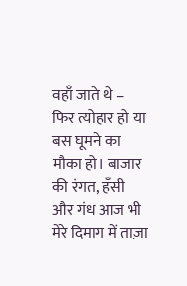वहाँ जाते थे – फिर त्योहार हो या बस घूमने का मौका हो। बाजार की रंगत, हँसी और गंध आज भी मेरे दिमाग में ताज़ा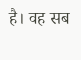है। वह सब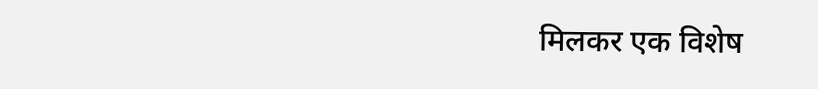मिलकर एक विशेष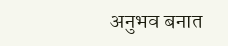अनुभव बनात